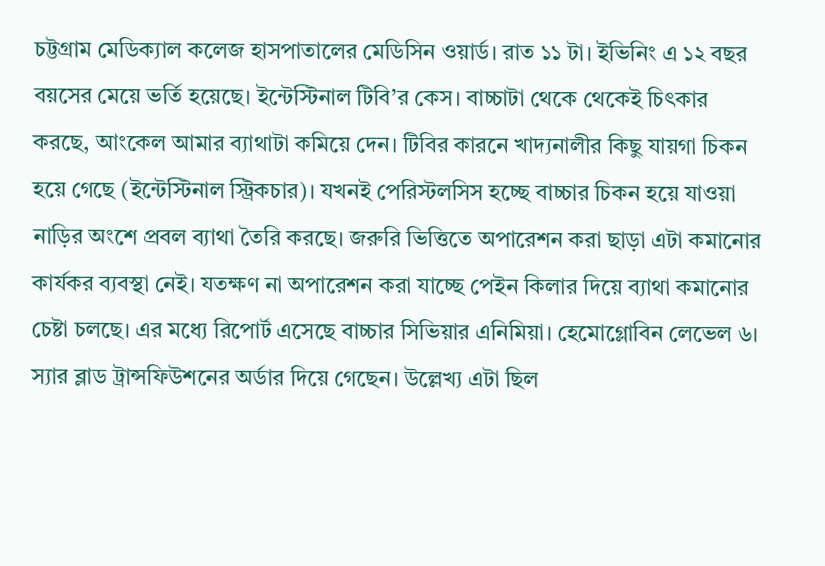চট্টগ্রাম মেডিক্যাল কলেজ হাসপাতালের মেডিসিন ওয়ার্ড। রাত ১১ টা। ইভিনিং এ ১২ বছর বয়সের মেয়ে ভর্তি হয়েছে। ইন্টেস্টিনাল টিবি’র কেস। বাচ্চাটা থেকে থেকেই চিৎকার করছে, আংকেল আমার ব্যাথাটা কমিয়ে দেন। টিবির কারনে খাদ্যনালীর কিছু যায়গা চিকন হয়ে গেছে (ইন্টেস্টিনাল স্ট্রিকচার)। যখনই পেরিস্টলসিস হচ্ছে বাচ্চার চিকন হয়ে যাওয়া নাড়ির অংশে প্রবল ব্যাথা তৈরি করছে। জরুরি ভিত্তিতে অপারেশন করা ছাড়া এটা কমানোর কার্যকর ব্যবস্থা নেই। যতক্ষণ না অপারেশন করা যাচ্ছে পেইন কিলার দিয়ে ব্যাথা কমানোর চেষ্টা চলছে। এর মধ্যে রিপোর্ট এসেছে বাচ্চার সিভিয়ার এনিমিয়া। হেমোগ্লোবিন লেভেল ৬। স্যার ব্লাড ট্রান্সফিউশনের অর্ডার দিয়ে গেছেন। উল্লেখ্য এটা ছিল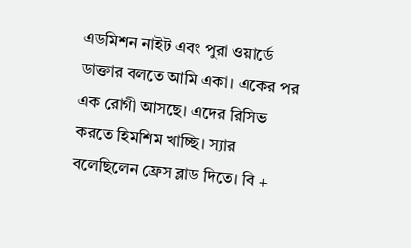এডমিশন নাইট এবং পুরা ওয়ার্ডে ডাক্তার বলতে আমি একা। একের পর এক রোগী আসছে। এদের রিসিভ করতে হিমশিম খাচ্ছি। স্যার বলেছিলেন ফ্রেস ব্লাড দিতে। বি +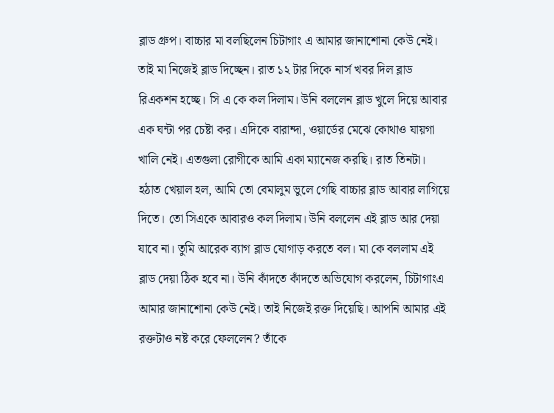ব্লাড গ্রুপ। বাচ্চার মা বলছিলেন চিটাগাং এ আমার জানাশোনা কেউ নেই। তাই মা নিজেই ব্লাড দিচ্ছেন। রাত ১২ টার দিকে নার্স খবর দিল ব্লাড রিএকশন হচ্ছে। সি এ কে কল দিলাম। উনি বললেন ব্লাড খুলে দিয়ে আবার এক ঘন্টা পর চেষ্টা কর। এদিকে বারান্দা, ওয়ার্ডের মেঝে কোথাও যায়গা খালি নেই। এতগুলা রোগীকে আমি একা ম্যানেজ করছি। রাত তিনটা। হঠাত খেয়াল হল, আমি তো বেমালুম ভুলে গেছি বাচ্চার ব্লাড আবার লাগিয়ে দিতে। তো সিএকে আবারও কল দিলাম। উনি বললেন এই ব্লাড আর দেয়া যাবে না। তুমি আরেক ব্যাগ ব্লাড যোগাড় করতে বল। মা কে বললাম এই ব্লাড দেয়া ঠিক হবে না। উনি কাঁদতে কাঁদতে অভিযোগ করলেন, চিটাগাংএ আমার জানাশোনা কেউ নেই। তাই নিজেই রক্ত দিয়েছি। আপনি আমার এই রক্তটাও নষ্ট করে ফেললেন? তাঁকে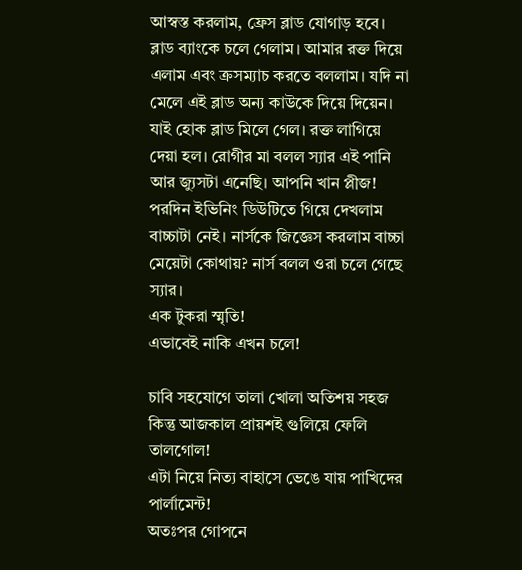আস্বস্ত করলাম, ফ্রেস ব্লাড যোগাড় হবে। ব্লাড ব্যাংকে চলে গেলাম। আমার রক্ত দিয়ে এলাম এবং ক্রসম্যাচ করতে বললাম। যদি না মেলে এই ব্লাড অন্য কাউকে দিয়ে দিয়েন। যাই হোক ব্লাড মিলে গেল। রক্ত লাগিয়ে দেয়া হল। রোগীর মা বলল স্যার এই পানি আর জ্যুসটা এনেছি। আপনি খান প্লীজ! পরদিন ইভিনিং ডিউটিতে গিয়ে দেখলাম বাচ্চাটা নেই। নার্সকে জিজ্ঞেস করলাম বাচ্চা মেয়েটা কোথায়? নার্স বলল ওরা চলে গেছে স্যার।
এক টুকরা স্মৃতি!
এভাবেই নাকি এখন চলে!

চাবি সহযোগে তালা খোলা অতিশয় সহজ
কিন্তু আজকাল প্রায়শই গুলিয়ে ফেলি তালগোল!
এটা নিয়ে নিত্য বাহাসে ভেঙে যায় পাখিদের পার্লামেন্ট!
অতঃপর গোপনে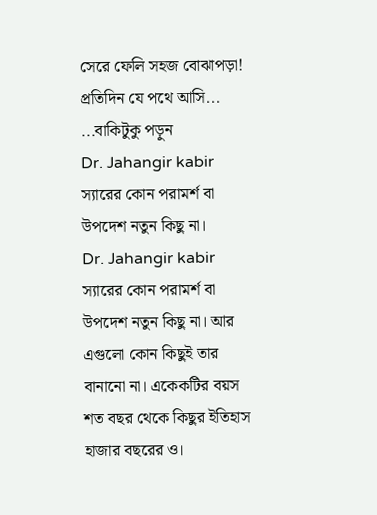সেরে ফেলি সহজ বোঝাপড়া!
প্রতিদিন যে পথে আসি... ...বাকিটুকু পড়ুন
Dr. Jahangir kabir স্যারের কোন পরামর্শ বা উপদেশ নতুন কিছু না।
Dr. Jahangir kabir স্যারের কোন পরামর্শ বা উপদেশ নতুন কিছু না। আর এগুলো কোন কিছুই তার বানানো না। একেকটির বয়স শত বছর থেকে কিছুর ইতিহাস হাজার বছরের ও।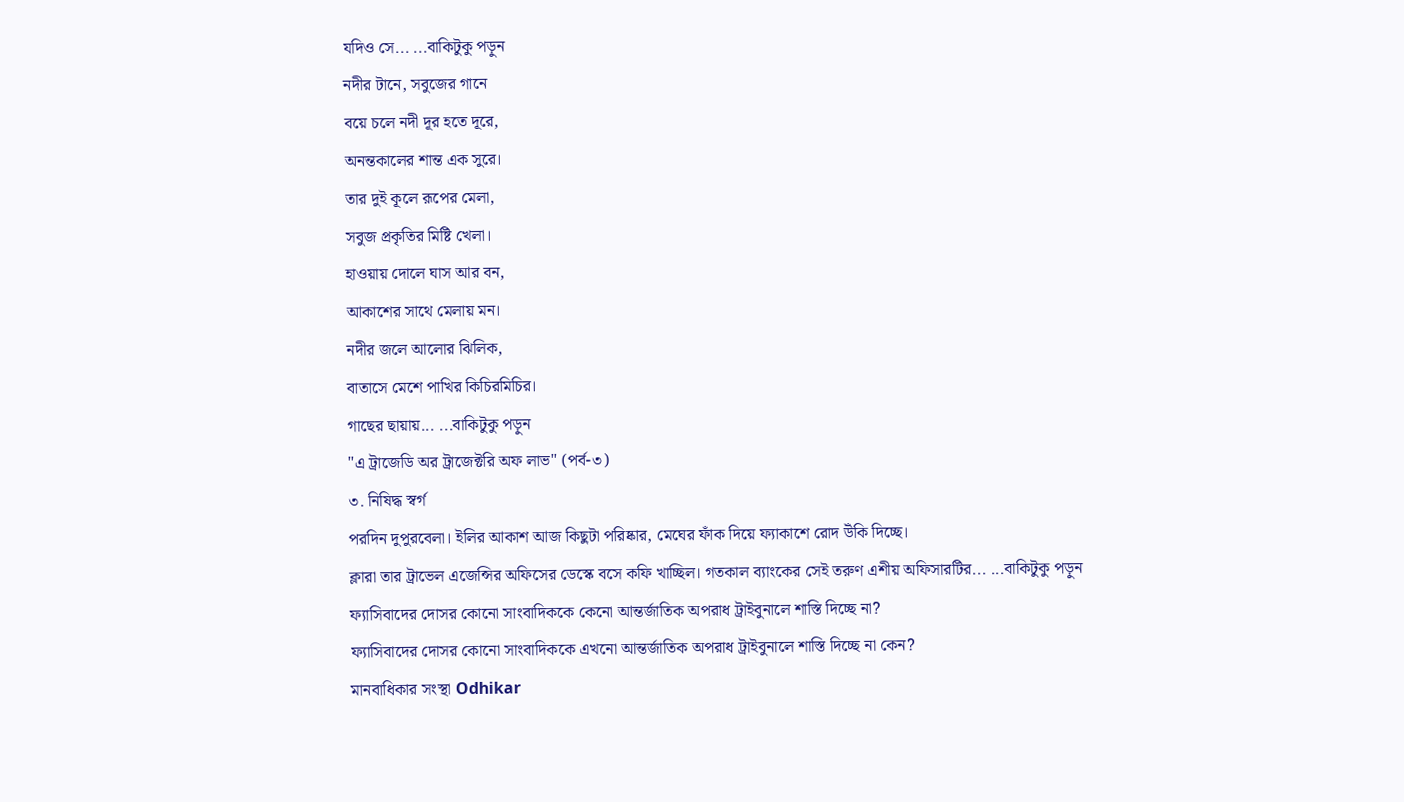যদিও সে... ...বাকিটুকু পড়ুন
নদীর টানে, সবুজের গানে
বয়ে চলে নদী দূর হতে দূরে,
অনন্তকালের শান্ত এক সুরে।
তার দুই কূলে রূপের মেলা,
সবুজ প্রকৃতির মিষ্টি খেলা।
হাওয়ায় দোলে ঘাস আর বন,
আকাশের সাথে মেলায় মন।
নদীর জলে আলোর ঝিলিক,
বাতাসে মেশে পাখির কিচিরমিচির।
গাছের ছায়ায়... ...বাকিটুকু পড়ুন
"এ ট্রাজেডি অর ট্রাজেক্টরি অফ লাভ" (পর্ব-৩)
৩. নিষিদ্ধ স্বর্গ
পরদিন দুপুরবেলা। ইলির আকাশ আজ কিছুটা পরিষ্কার, মেঘের ফাঁক দিয়ে ফ্যাকাশে রোদ উঁকি দিচ্ছে।
ক্লারা তার ট্রাভেল এজেন্সির অফিসের ডেস্কে বসে কফি খাচ্ছিল। গতকাল ব্যাংকের সেই তরুণ এশীয় অফিসারটির... ...বাকিটুকু পড়ুন
ফ্যাসিবাদের দোসর কোনো সাংবাদিককে কেনো আন্তর্জাতিক অপরাধ ট্রাইবুনালে শাস্তি দিচ্ছে না?
ফ্যাসিবাদের দোসর কোনো সাংবাদিককে এখনো আন্তর্জাতিক অপরাধ ট্রাইবুনালে শাস্তি দিচ্ছে না কেন?
মানবাধিকার সংস্থা Odhikar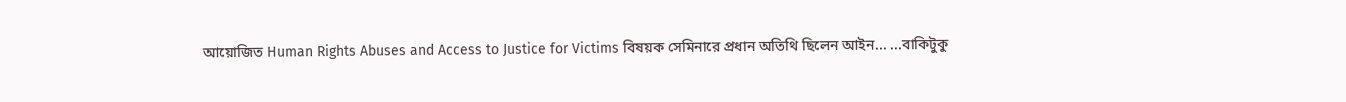আয়োজিত Human Rights Abuses and Access to Justice for Victims বিষয়ক সেমিনারে প্রধান অতিথি ছিলেন আইন... ...বাকিটুকু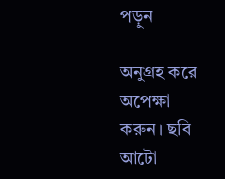পড়ুন

অনুগ্রহ করে অপেক্ষা করুন। ছবি আটো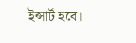ইন্সার্ট হবে।